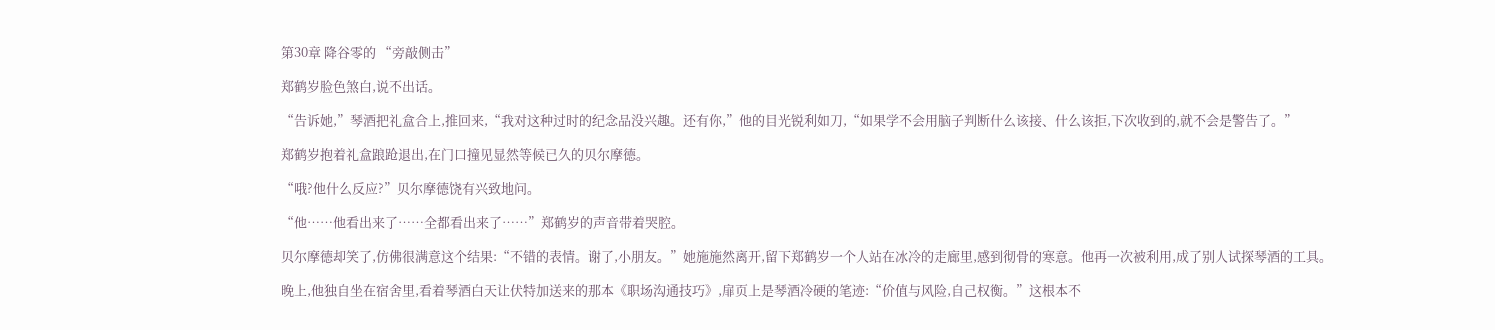第30章 降谷零的 “旁敲侧击”

郑鹤岁脸色煞白,说不出话。

“告诉她,”琴酒把礼盒合上,推回来,“我对这种过时的纪念品没兴趣。还有你,”他的目光锐利如刀,“如果学不会用脑子判断什么该接、什么该拒,下次收到的,就不会是警告了。”

郑鹤岁抱着礼盒踉跄退出,在门口撞见显然等候已久的贝尔摩德。

“哦?他什么反应?”贝尔摩德饶有兴致地问。

“他……他看出来了……全都看出来了……”郑鹤岁的声音带着哭腔。

贝尔摩德却笑了,仿佛很满意这个结果:“不错的表情。谢了,小朋友。”她施施然离开,留下郑鹤岁一个人站在冰冷的走廊里,感到彻骨的寒意。他再一次被利用,成了别人试探琴酒的工具。

晚上,他独自坐在宿舍里,看着琴酒白天让伏特加送来的那本《职场沟通技巧》,扉页上是琴酒冷硬的笔迹:“价值与风险,自己权衡。”这根本不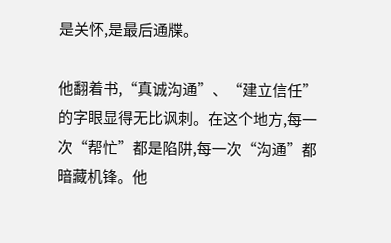是关怀,是最后通牒。

他翻着书,“真诚沟通”、“建立信任”的字眼显得无比讽刺。在这个地方,每一次“帮忙”都是陷阱,每一次“沟通”都暗藏机锋。他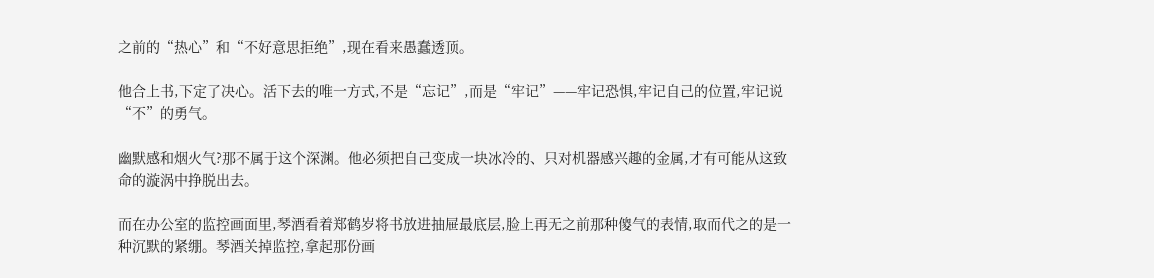之前的“热心”和“不好意思拒绝”,现在看来愚蠢透顶。

他合上书,下定了决心。活下去的唯一方式,不是“忘记”,而是“牢记”——牢记恐惧,牢记自己的位置,牢记说“不”的勇气。

幽默感和烟火气?那不属于这个深渊。他必须把自己变成一块冰冷的、只对机器感兴趣的金属,才有可能从这致命的漩涡中挣脱出去。

而在办公室的监控画面里,琴酒看着郑鹤岁将书放进抽屉最底层,脸上再无之前那种傻气的表情,取而代之的是一种沉默的紧绷。琴酒关掉监控,拿起那份画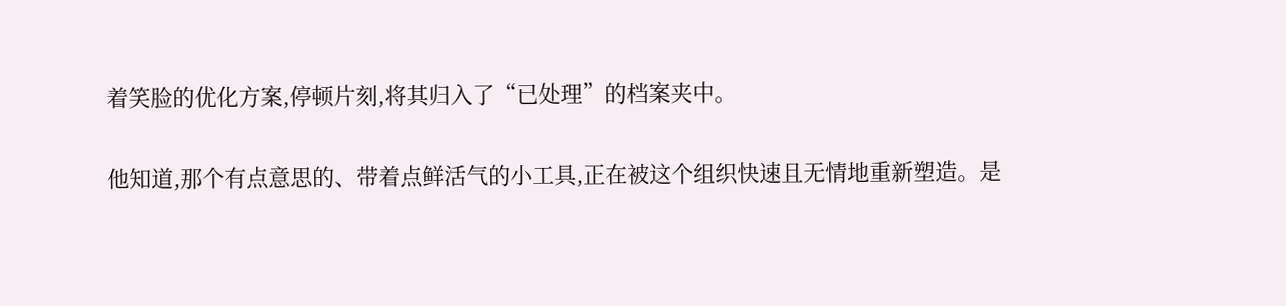着笑脸的优化方案,停顿片刻,将其归入了“已处理”的档案夹中。

他知道,那个有点意思的、带着点鲜活气的小工具,正在被这个组织快速且无情地重新塑造。是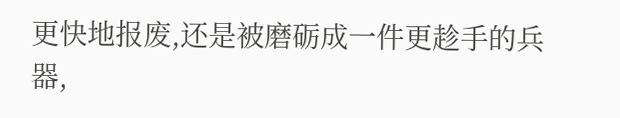更快地报废,还是被磨砺成一件更趁手的兵器,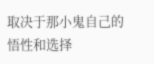取决于那小鬼自己的悟性和选择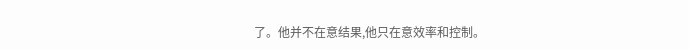了。他并不在意结果,他只在意效率和控制。